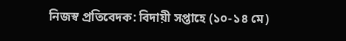নিজস্ব প্রতিবেদক: বিদায়ী সপ্তাহে (১০-১৪ মে)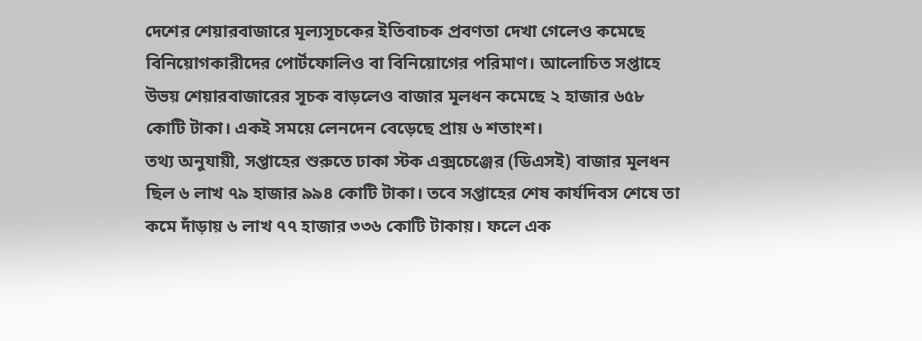দেশের শেয়ারবাজারে মূল্যসূচকের ইতিবাচক প্রবণতা দেখা গেলেও কমেছে বিনিয়োগকারীদের পোর্টফোলিও বা বিনিয়োগের পরিমাণ। আলোচিত সপ্তাহে উভয় শেয়ারবাজারের সূচক বাড়লেও বাজার মূলধন কমেছে ২ হাজার ৬৫৮ কোটি টাকা। একই সময়ে লেনদেন বেড়েছে প্রায় ৬ শতাংশ।
তথ্য অনুযায়ী, সপ্তাহের শুরুতে ঢাকা স্টক এক্সচেঞ্জের (ডিএসই) বাজার মূলধন ছিল ৬ লাখ ৭৯ হাজার ৯৯৪ কোটি টাকা। তবে সপ্তাহের শেষ কার্যদিবস শেষে তা কমে দাঁড়ায় ৬ লাখ ৭৭ হাজার ৩৩৬ কোটি টাকায়। ফলে এক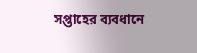সপ্তাহের ব্যবধানে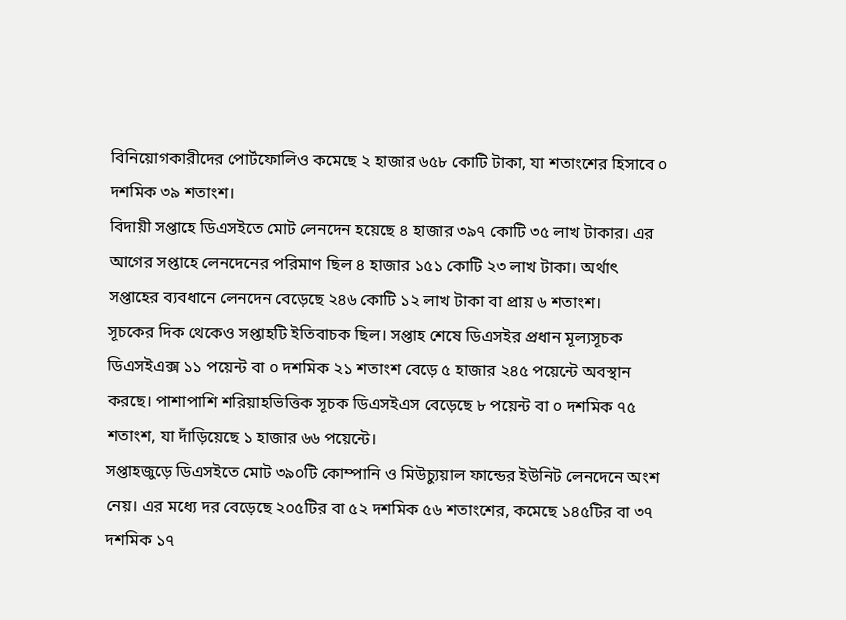বিনিয়োগকারীদের পোর্টফোলিও কমেছে ২ হাজার ৬৫৮ কোটি টাকা, যা শতাংশের হিসাবে ০ দশমিক ৩৯ শতাংশ।
বিদায়ী সপ্তাহে ডিএসইতে মোট লেনদেন হয়েছে ৪ হাজার ৩৯৭ কোটি ৩৫ লাখ টাকার। এর আগের সপ্তাহে লেনদেনের পরিমাণ ছিল ৪ হাজার ১৫১ কোটি ২৩ লাখ টাকা। অর্থাৎ সপ্তাহের ব্যবধানে লেনদেন বেড়েছে ২৪৬ কোটি ১২ লাখ টাকা বা প্রায় ৬ শতাংশ।
সূচকের দিক থেকেও সপ্তাহটি ইতিবাচক ছিল। সপ্তাহ শেষে ডিএসইর প্রধান মূল্যসূচক ডিএসইএক্স ১১ পয়েন্ট বা ০ দশমিক ২১ শতাংশ বেড়ে ৫ হাজার ২৪৫ পয়েন্টে অবস্থান করছে। পাশাপাশি শরিয়াহভিত্তিক সূচক ডিএসইএস বেড়েছে ৮ পয়েন্ট বা ০ দশমিক ৭৫ শতাংশ, যা দাঁড়িয়েছে ১ হাজার ৬৬ পয়েন্টে।
সপ্তাহজুড়ে ডিএসইতে মোট ৩৯০টি কোম্পানি ও মিউচ্যুয়াল ফান্ডের ইউনিট লেনদেনে অংশ নেয়। এর মধ্যে দর বেড়েছে ২০৫টির বা ৫২ দশমিক ৫৬ শতাংশের, কমেছে ১৪৫টির বা ৩৭ দশমিক ১৭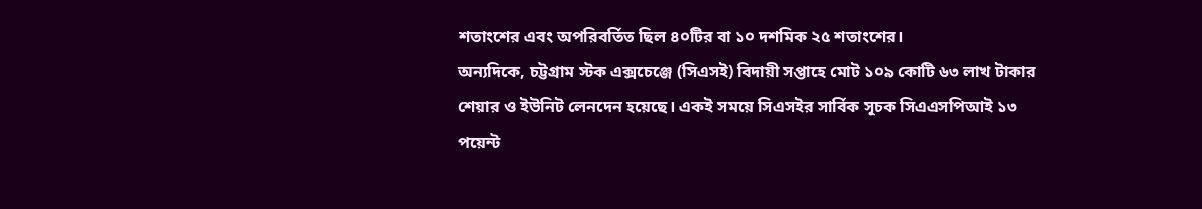শতাংশের এবং অপরিবর্তিত ছিল ৪০টির বা ১০ দশমিক ২৫ শতাংশের।
অন্যদিকে, চট্টগ্রাম স্টক এক্সচেঞ্জে (সিএসই) বিদায়ী সপ্তাহে মোট ১০৯ কোটি ৬৩ লাখ টাকার শেয়ার ও ইউনিট লেনদেন হয়েছে। একই সময়ে সিএসইর সার্বিক সূচক সিএএসপিআই ১৩ পয়েন্ট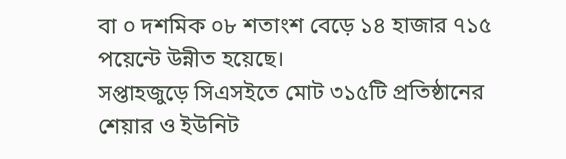বা ০ দশমিক ০৮ শতাংশ বেড়ে ১৪ হাজার ৭১৫ পয়েন্টে উন্নীত হয়েছে।
সপ্তাহজুড়ে সিএসইতে মোট ৩১৫টি প্রতিষ্ঠানের শেয়ার ও ইউনিট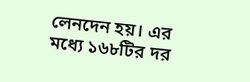লেনদেন হয়। এর মধ্যে ১৬৮টির দর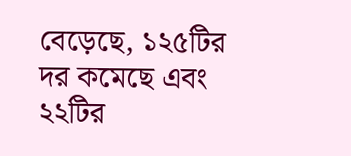বেড়েছে, ১২৫টির দর কমেছে এবং ২২টির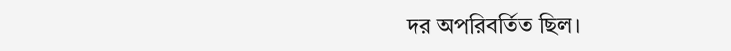দর অপরিবর্তিত ছিল।